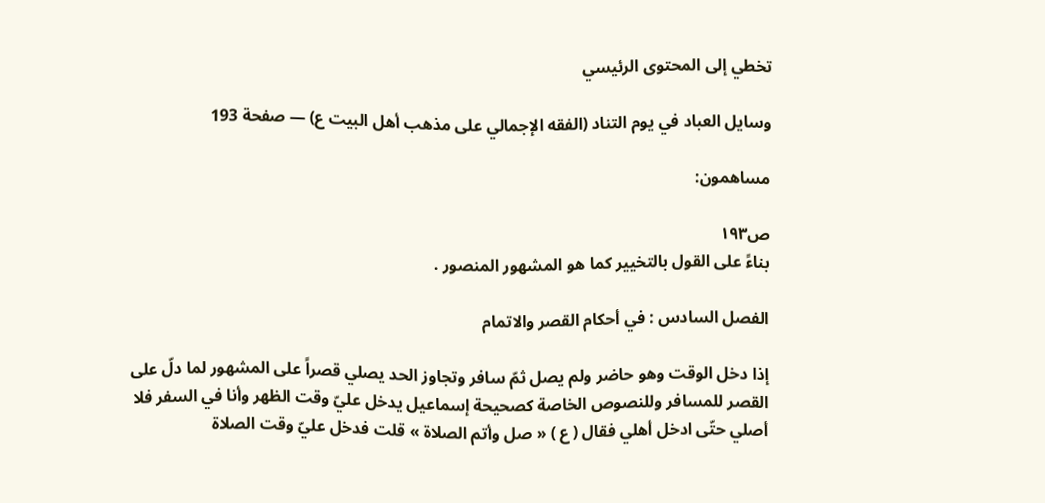تخطي إلى المحتوى الرئيسي

وسايل العباد في يوم التناد (الفقه الإجمالي على مذهب أهل البيت ع) — صفحة 193

مساهمون:

ص١٩٣
بناءً على القول بالتخيير كما هو المشهور المنصور .

الفصل السادس : في أحكام القصر والاتمام

إذا دخل الوقت وهو حاضر ولم يصل ثمّ سافر وتجاوز الحد يصلي قصراً على المشهور لما دلّ على القصر للمسافر وللنصوص الخاصة كصحيحة إسماعيل يدخل عليّ وقت الظهر وأنا في السفر فلا أصلي حتّى ادخل أهلي فقال ( ع ) « صل وأتم الصلاة » قلت فدخل عليّ وقت الصلاة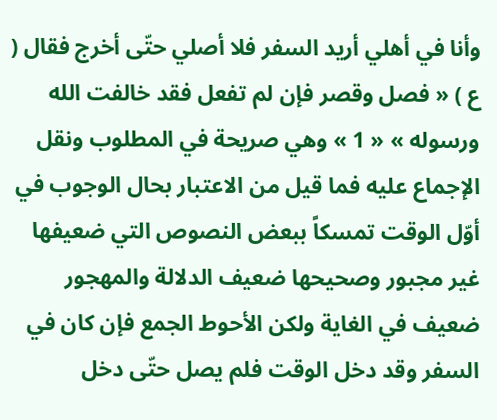وأنا في أهلي أريد السفر فلا أصلي حتّى أخرج فقال ( ع ) « فصل وقصر فإن لم تفعل فقد خالفت الله ورسوله » « 1 » وهي صريحة في المطلوب ونقل الإجماع عليه فما قيل من الاعتبار بحال الوجوب في أوّل الوقت تمسكاً ببعض النصوص التي ضعيفها غير مجبور وصحيحها ضعيف الدلالة والمهجور ضعيف في الغاية ولكن الأحوط الجمع فإن كان في السفر وقد دخل الوقت فلم يصل حتّى دخل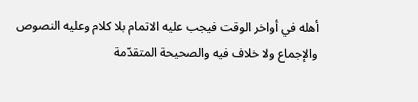أهله في أواخر الوقت فيجب عليه الاتمام بلا كلام وعليه النصوص والإجماع ولا خلاف فيه والصحيحة المتقدّمة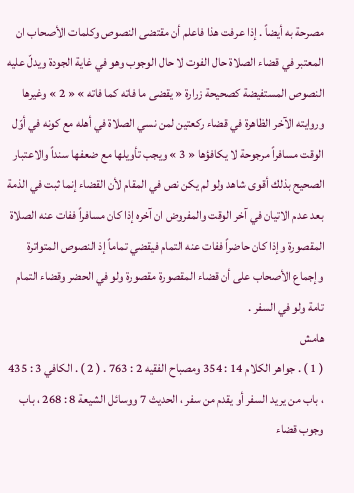مصرحة به أيضاً . إذا عرفت هذا فاعلم أن مقتضى النصوص وكلمات الأصحاب ان المعتبر في قضاء الصلاة حال الفوت لا حال الوجوب وهو في غاية الجودة ويدلّ عليه النصوص المستفيضة كصحيحة زرارة « يقضى ما فاته كما فاته » « 2 » وغيرها وروايته الآخر الظاهرة في قضاء ركعتين لمن نسي الصلاة في أهله مع كونه في أوّل الوقت مسافراً مرجوحة لا يكافؤها « 3 » ويجب تأويلها مع ضعفها سنداً والاعتبار الصحيح بذلك أقوى شاهد ولو لم يكن نص في المقام لأن القضاء إنما ثبت في الذمة بعد عدم الاتيان في آخر الوقت والمفروض ان آخره إذا كان مسافراً ففات عنه الصلاة المقصورة وإذا كان حاضراً ففات عنه التمام فيقضي تماماً إذ النصوص المتواترة وإجماع الأصحاب على أن قضاء المقصورة مقصورة ولو في الحضر وقضاء التمام تامة ولو في السفر .
هامش
( 1 ) . جواهر الكلام 14 : 354 ومصباح الفقيه 2 : 763 . ( 2 ) . الكافي 3 : 435 ، باب من يريد السفر أو يقدم من سفر ، الحديث 7 ووسائل الشيعة 8 : 268 ، باب وجوب قضاء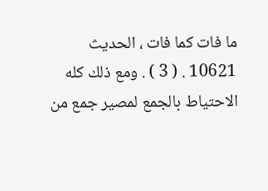ما فات كما فات ، الحديث 10621 . ( 3 ) . ومع ذلك كله الاحتياط بالجمع لمصير جمع من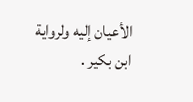الأعيان إليه ولرواية ابن بكير .